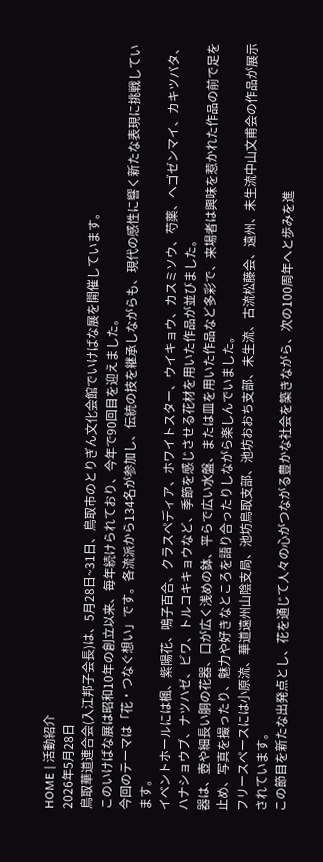HOME | 活動紹介
2026年5月28日
鳥取華道連合会(入江邦子会長)は、5月28日~31日、鳥取市のとりぎん文化会館でいけばな展を開催しています。
このいけばな展は昭和10年の創立以来、毎年続けられており、今年で90回目を迎えました。
今回のテーマは「花・つなぐ想い」です。各流派から134名が参加し、伝統の技を継承しながらも、現代の感性に響く新たな表現に挑戦しています。
イベントホールには楓、紫陽花、鳴子百合、クラスペディア、ホワイトスター、ウイキョウ、カスミソウ、芍薬、ヘゴゼンマイ、カキツバタ、ハナショウブ、ナツハゼ、ビワ、トルコキキョウなど、季節を感じさせる花材を用いた作品が並びました。
器は、壺や細長い胴の花器、口が広く浅めの鉢、平らで広い水盤、または皿を用いた作品など多彩で、来場者は興味を惹かれた作品の前で足を止め、写真を撮ったり、魅力や好きなところを語り合ったりしながら楽しんでいました。
フリースペースには小原流、華道遠州山陰支局、池坊鳥取支部、池坊おおち支部、未生流、古流松藤会、遠州、未生流中山文甫会の作品が展示されています。
この節目を新たな出発点とし、花を通じて人々の心がつながる豊かな社会を築きながら、次の100周年へと歩みを進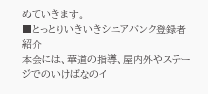めていきます。
■とっとりいきいきシニアバンク登録者紹介
本会には、華道の指導、屋内外やステージでのいけばなのイ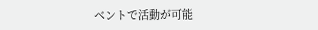ベントで活動が可能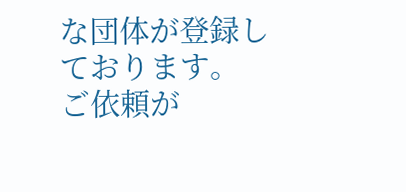な団体が登録しております。
ご依頼が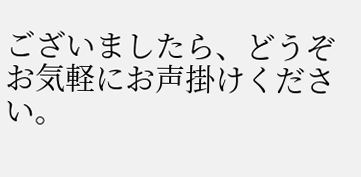ございましたら、どうぞお気軽にお声掛けください。